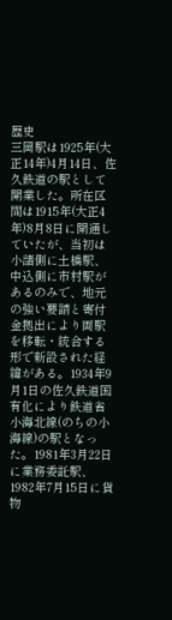歴史
三岡駅は1925年(大正14年)4月14日、佐久鉄道の駅として開業した。所在区間は1915年(大正4年)8月8日に開通していたが、当初は小諸側に土橋駅、中込側に市村駅があるのみで、地元の強い要請と寄付金拠出により両駅を移転・統合する形で新設された経緯がある。1934年9月1日の佐久鉄道国有化により鉄道省小海北線(のちの小海線)の駅となった。1981年3月22日に業務委託駅、1982年7月15日に貨物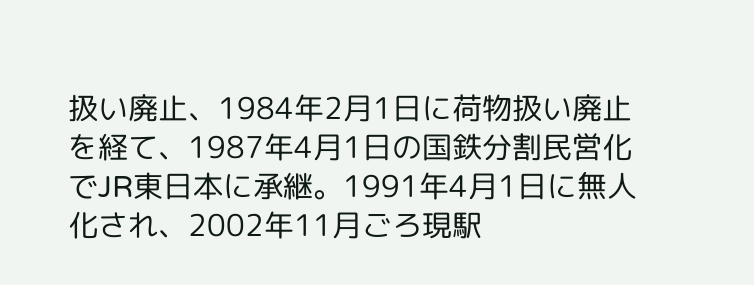扱い廃止、1984年2月1日に荷物扱い廃止を経て、1987年4月1日の国鉄分割民営化でJR東日本に承継。1991年4月1日に無人化され、2002年11月ごろ現駅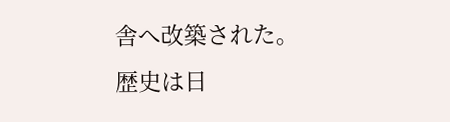舎へ改築された。
歴史は日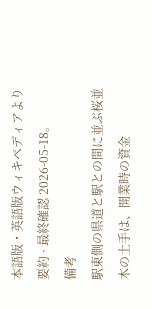本語版・英語版ウィキペディアより要約 · 最終確認 2026-05-18。
備考
駅東側の県道と駅との間に並ぶ桜並木の土手は、開業時の資金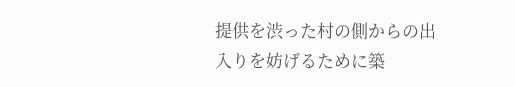提供を渋った村の側からの出入りを妨げるために築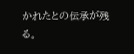かれたとの伝承が残る。